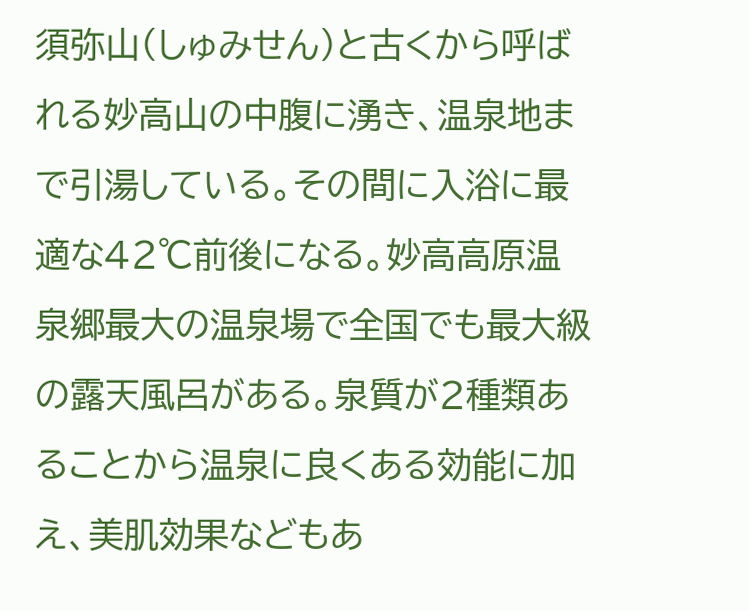須弥山(しゅみせん)と古くから呼ばれる妙高山の中腹に湧き、温泉地まで引湯している。その間に入浴に最適な42℃前後になる。妙高高原温泉郷最大の温泉場で全国でも最大級の露天風呂がある。泉質が2種類あることから温泉に良くある効能に加え、美肌効果などもあ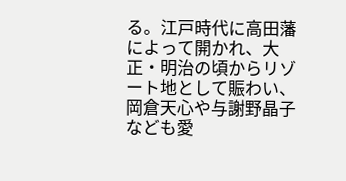る。江戸時代に高田藩によって開かれ、大正・明治の頃からリゾート地として賑わい、岡倉天心や与謝野晶子なども愛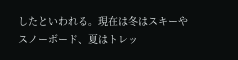したといわれる。現在は冬はスキーやスノーボード、夏はトレッ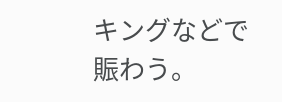キングなどで賑わう。